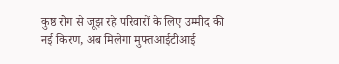कुष्ठ रोग से जूझ रहे परिवारों के लिए उम्मीद की नई किरण, अब मिलेगा मुफ्तआईटीआई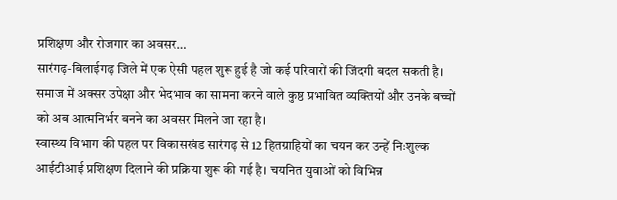प्रशिक्षण और रोजगार का अवसर…
सारंगढ़-बिलाईगढ़ जिले में एक ऐसी पहल शुरू हुई है जो कई परिवारों की जिंदगी बदल सकती है। समाज में अक्सर उपेक्षा और भेदभाव का सामना करने वाले कुष्ठ प्रभावित व्यक्तियों और उनके बच्चों को अब आत्मनिर्भर बनने का अवसर मिलने जा रहा है।
स्वास्थ्य विभाग की पहल पर विकासखंड सारंगढ़ से 12 हितग्राहियों का चयन कर उन्हें निःशुल्क आईटीआई प्रशिक्षण दिलाने की प्रक्रिया शुरू की गई है। चयनित युवाओं को विभिन्न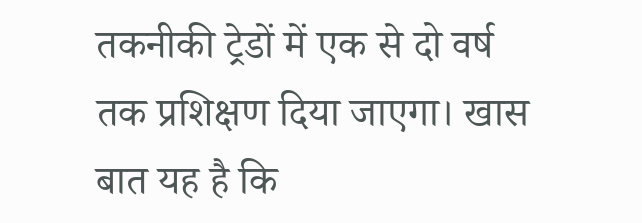तकनीकी ट्रेडों में एक से दो वर्ष तक प्रशिक्षण दिया जाएगा। खास बात यह है कि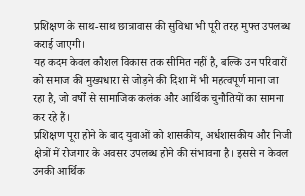प्रशिक्षण के साथ-साथ छात्रावास की सुविधा भी पूरी तरह मुफ्त उपलब्ध कराई जाएगी।
यह कदम केवल कौशल विकास तक सीमित नहीं है, बल्कि उन परिवारों को समाज की मुख्यधारा से जोड़ने की दिशा में भी महत्वपूर्ण माना जा रहा है, जो वर्षों से सामाजिक कलंक और आर्थिक चुनौतियों का सामना कर रहे हैं।
प्रशिक्षण पूरा होने के बाद युवाओं को शासकीय, अर्धशासकीय और निजी क्षेत्रों में रोजगार के अवसर उपलब्ध होने की संभावना है। इससे न केवल उनकी आर्थिक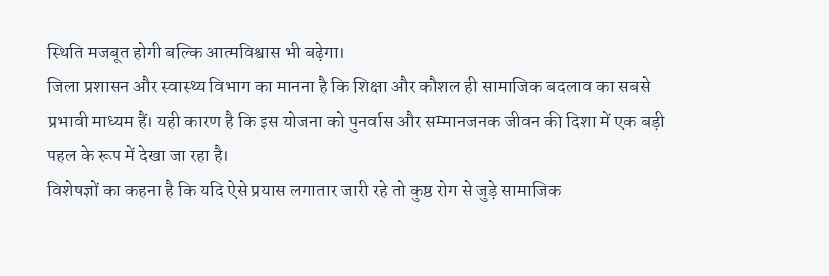स्थिति मजबूत होगी बल्कि आत्मविश्वास भी बढ़ेगा।
जिला प्रशासन और स्वास्थ्य विभाग का मानना है कि शिक्षा और कौशल ही सामाजिक बदलाव का सबसे प्रभावी माध्यम हैं। यही कारण है कि इस योजना को पुनर्वास और सम्मानजनक जीवन की दिशा में एक बड़ी पहल के रूप में देखा जा रहा है।
विशेषज्ञों का कहना है कि यदि ऐसे प्रयास लगातार जारी रहे तो कुष्ठ रोग से जुड़े सामाजिक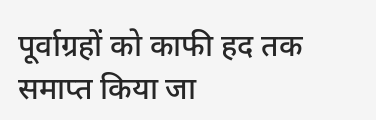पूर्वाग्रहों को काफी हद तक समाप्त किया जा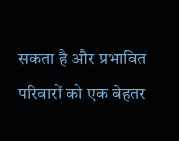सकता है और प्रभावित परिवारों को एक बेहतर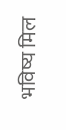भविष्य मिल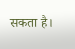सकता है।